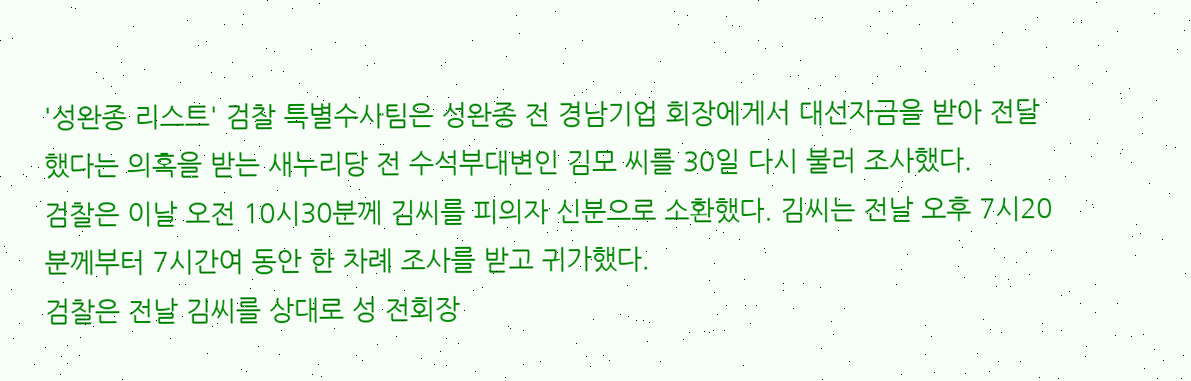'성완종 리스트' 검찰 특별수사팀은 성완종 전 경남기업 회장에게서 대선자금을 받아 전달했다는 의혹을 받는 새누리당 전 수석부대변인 김모 씨를 30일 다시 불러 조사했다.
검찰은 이날 오전 10시30분께 김씨를 피의자 신분으로 소환했다. 김씨는 전날 오후 7시20분께부터 7시간여 동안 한 차례 조사를 받고 귀가했다.
검찰은 전날 김씨를 상대로 성 전회장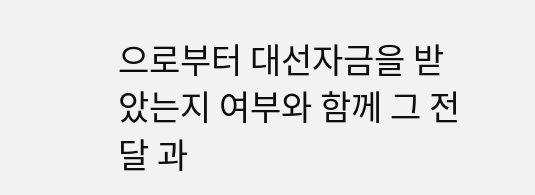으로부터 대선자금을 받았는지 여부와 함께 그 전달 과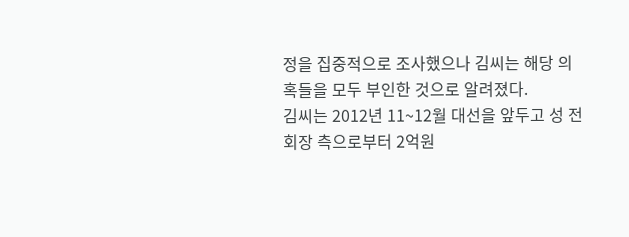정을 집중적으로 조사했으나 김씨는 해당 의혹들을 모두 부인한 것으로 알려졌다.
김씨는 2012년 11~12월 대선을 앞두고 성 전회장 측으로부터 2억원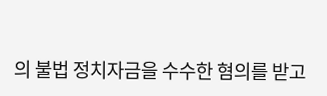의 불법 정치자금을 수수한 혐의를 받고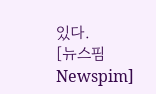있다.
[뉴스핌 Newspim]